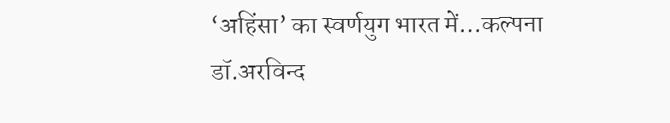‘अहिंसा’ का स्वर्णयुग भारत में…कल्पना
डॉ.अरविन्द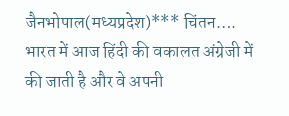जैनभोपाल(मध्यप्रदेश)*** चिंतन…. भारत में आज हिंदी की वकालत अंग्रेजी में की जाती है और वे अपनी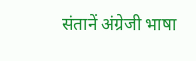संतानें अंग्रेजी भाषा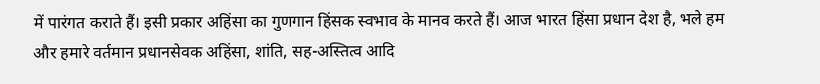में पारंगत कराते हैं। इसी प्रकार अहिंसा का गुणगान हिंसक स्वभाव के मानव करते हैं। आज भारत हिंसा प्रधान देश है, भले हम और हमारे वर्तमान प्रधानसेवक अहिंसा, शांति, सह-अस्तित्व आदि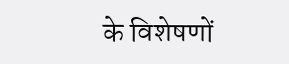के विशेषणों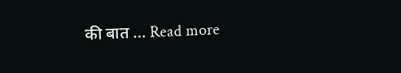की बात … Read more